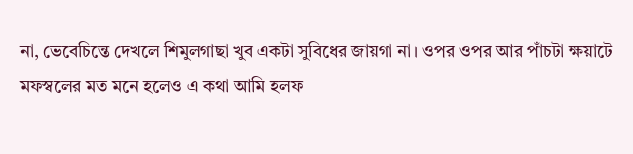না, ভেবেচিন্তে দেখলে শিমুলগাছা খুব একটা সুবিধের জায়গা না। ওপর ওপর আর পাঁচটা ক্ষয়াটে মফস্বলের মত মনে হলেও এ কথা আমি হলফ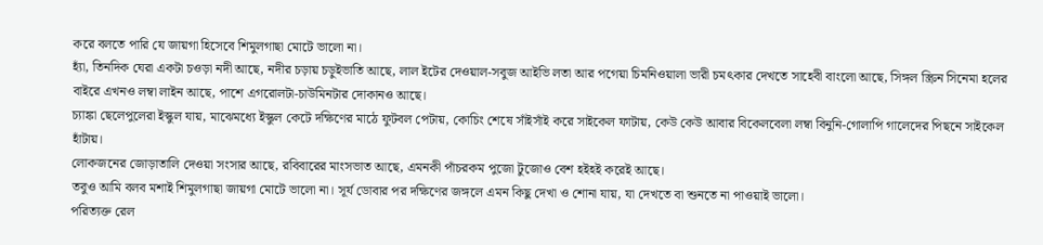করে বলতে পারি যে জায়গা হিসেবে শিমুলগাছা মোটে ভালো না।
হ্যাঁ, তিনদিক ঘেরা একটা চওড়া নদী আছে, নদীর চড়ায় চড়ুইভাতি আছে, লাল ইটের দেওয়াল-সবুজ আইভি লতা আর পগেয়া চিমনিওয়ালা ভারী চমৎকার দেখতে সাহেবী বাংলো আছে, সিঙ্গল স্ক্রিন সিনেমা হলের বাইরে এখনও লম্বা লাইন আছে, পাশে এগরোলটা-চাউমিনটার দোকানও আছে।
চ্যাঙ্কা ছেলেপুলেরা ইস্কুল যায়, মাঝেমধ্যে ইস্কুল কেটে দক্ষিণের মাঠে ফুটবল পেটায়, কোচিং শেষে সাঁইসাঁই করে সাইকেল ফাটায়, কেউ কেউ আবার বিকেলবেলা লম্বা বিনুনি-গোলাপি গালেদের পিছনে সাইকেল হাঁটায়।
লোকজনের জোড়াতালি দেওয়া সংসার আছে, রবিবারের মাংসভাত আছে, এমনকী পাঁচরকম পুজো টুজোও বেশ হইহই করেই আছে।
তবুও আমি বলব মশাই শিমুলগাছা জায়গা মোটে ভালো না। সূর্য ডোবার পর দক্ষিণের জঙ্গলে এমন কিছু দেখা ও শোনা যায়, যা দেখতে বা শুনতে না পাওয়াই ভালো।
পরিত্যক্ত রেল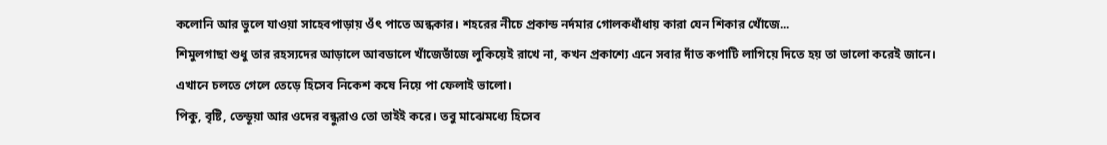কলোনি আর ভুলে যাওয়া সাহেবপাড়ায় ওঁৎ পাতে অন্ধকার। শহরের নীচে প্রকান্ড নর্দমার গোলকধাঁধায় কারা যেন শিকার খোঁজে...
শিমুলগাছা শুধু তার রহস্যদের আড়ালে আবডালে খাঁজেভাঁজে লুকিয়েই রাখে না, কখন প্রকাশ্যে এনে সবার দাঁত কপাটি লাগিয়ে দিতে হয় তা ভালো করেই জানে।
এখানে চলতে গেলে তেড়ে হিসেব নিকেশ কষে নিয়ে পা ফেলাই ভালো।
পিকু, বৃষ্টি, তেন্ডূয়া আর ওদের বন্ধুরাও তো তাইই করে। তবু মাঝেমধ্যে হিসেব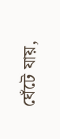ঘেঁটে যায়,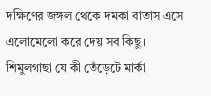দক্ষিণের জঙ্গল থেকে দমকা বাতাস এসে এলোমেলো করে দেয় সব কিছু।
শিমুলগাছা যে কী তেঁড়েটে মার্কা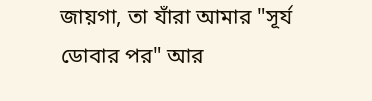জায়গা, তা যাঁরা আমার "সূর্য ডোবার পর" আর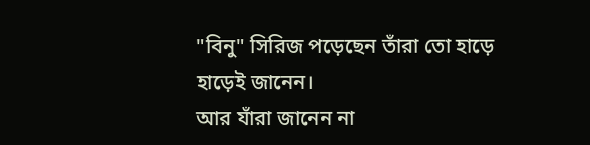"বিনু" সিরিজ পড়েছেন তাঁরা তো হাড়ে হাড়েই জানেন।
আর যাঁরা জানেন না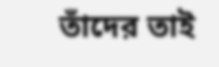তাঁদের তাই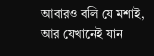আবারও বলি যে মশাই, আর যেখানেই যান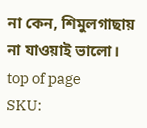না কেন, শিমুলগাছায় না যাওয়াই ভালো।
top of page
SKU: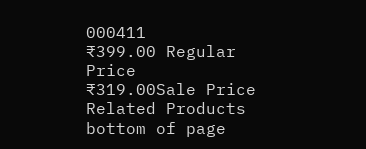000411
₹399.00 Regular Price
₹319.00Sale Price
Related Products
bottom of page